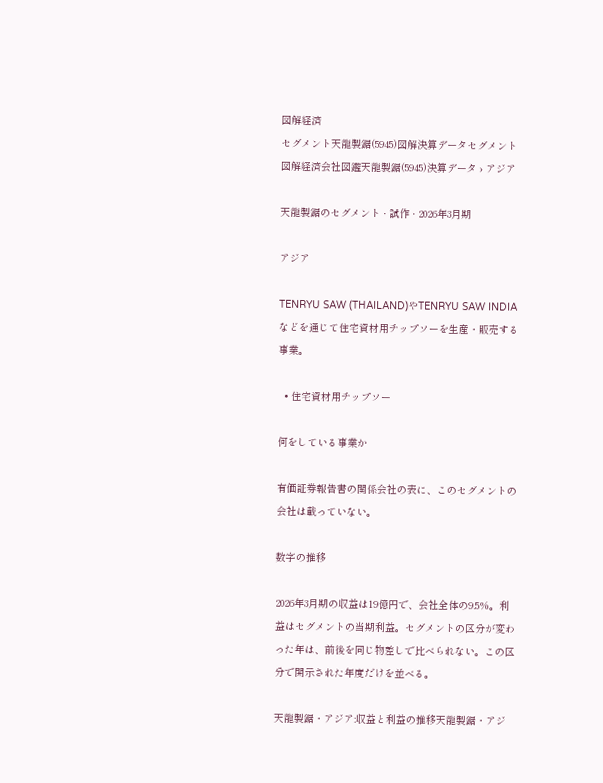図解経済
セグメント天龍製鋸(5945)図解決算データセグメント
図解経済会社図鑑天龍製鋸(5945)決算データ › アジア

天龍製鋸のセグメント · 試作 · 2026年3月期

アジア

TENRYU SAW (THAILAND)やTENRYU SAW INDIAなどを通じて住宅資材用チップソーを生産・販売する事業。

  • 住宅資材用チップソー

何をしている事業か

有価証券報告書の関係会社の表に、このセグメントの会社は載っていない。

数字の推移

2026年3月期の収益は19億円で、会社全体の9.5%。利益はセグメントの当期利益。セグメントの区分が変わった年は、前後を同じ物差しで比べられない。この区分で開示された年度だけを並べる。

天龍製鋸・アジア:収益と利益の推移天龍製鋸・アジ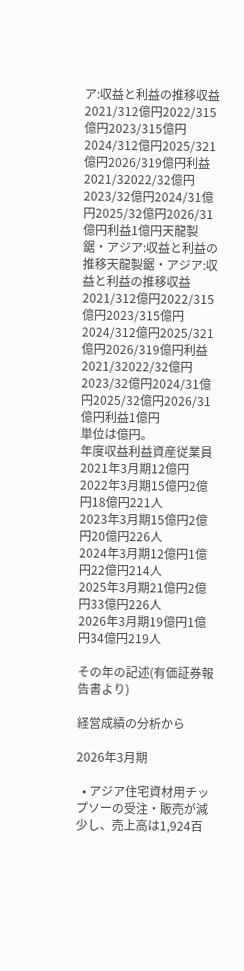ア:収益と利益の推移収益2021/312億円2022/315億円2023/315億円2024/312億円2025/321億円2026/319億円利益2021/32022/32億円2023/32億円2024/31億円2025/32億円2026/31億円利益1億円天龍製鋸・アジア:収益と利益の推移天龍製鋸・アジア:収益と利益の推移収益2021/312億円2022/315億円2023/315億円2024/312億円2025/321億円2026/319億円利益2021/32022/32億円2023/32億円2024/31億円2025/32億円2026/31億円利益1億円
単位は億円。
年度収益利益資産従業員
2021年3月期12億円
2022年3月期15億円2億円18億円221人
2023年3月期15億円2億円20億円226人
2024年3月期12億円1億円22億円214人
2025年3月期21億円2億円33億円226人
2026年3月期19億円1億円34億円219人

その年の記述(有価証券報告書より)

経営成績の分析から

2026年3月期

  • アジア住宅資材用チップソーの受注・販売が減少し、売上高は1,924百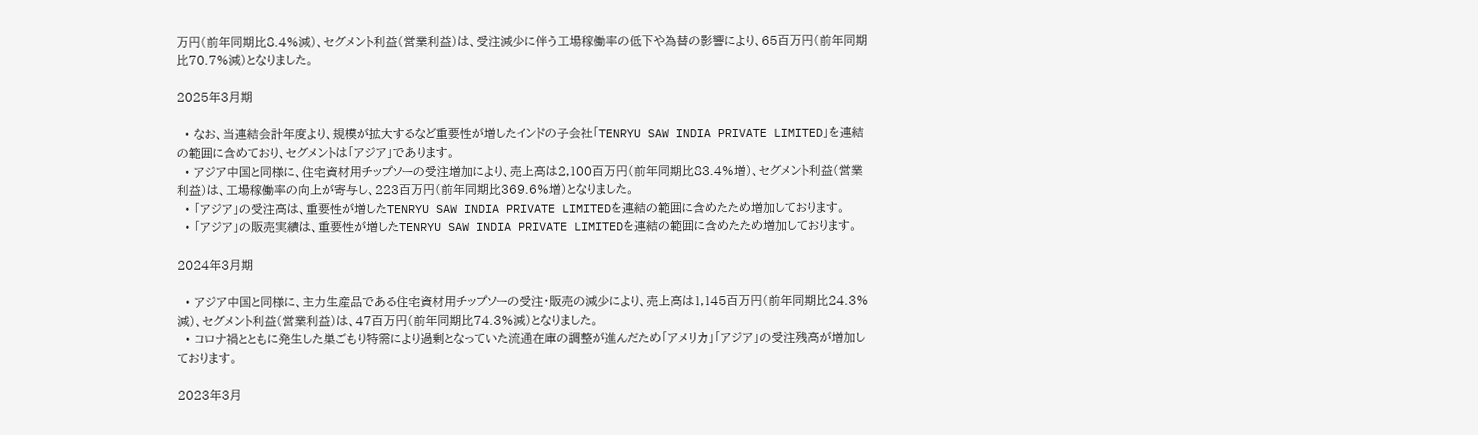万円(前年同期比8.4%減)、セグメント利益(営業利益)は、受注減少に伴う工場稼働率の低下や為替の影響により、65百万円(前年同期比70.7%減)となりました。

2025年3月期

  • なお、当連結会計年度より、規模が拡大するなど重要性が増したインドの子会社「TENRYU SAW INDIA PRIVATE LIMITED」を連結の範囲に含めており、セグメントは「アジア」であります。
  • アジア中国と同様に、住宅資材用チップソーの受注増加により、売上高は2,100百万円(前年同期比83.4%増)、セグメント利益(営業利益)は、工場稼働率の向上が寄与し、223百万円(前年同期比369.6%増)となりました。
  • 「アジア」の受注高は、重要性が増したTENRYU SAW INDIA PRIVATE LIMITEDを連結の範囲に含めたため増加しております。
  • 「アジア」の販売実績は、重要性が増したTENRYU SAW INDIA PRIVATE LIMITEDを連結の範囲に含めたため増加しております。

2024年3月期

  • アジア中国と同様に、主力生産品である住宅資材用チップソーの受注・販売の減少により、売上高は1,145百万円(前年同期比24.3%減)、セグメント利益(営業利益)は、47百万円(前年同期比74.3%減)となりました。
  • コロナ禍とともに発生した巣ごもり特需により過剰となっていた流通在庫の調整が進んだため「アメリカ」「アジア」の受注残高が増加しております。

2023年3月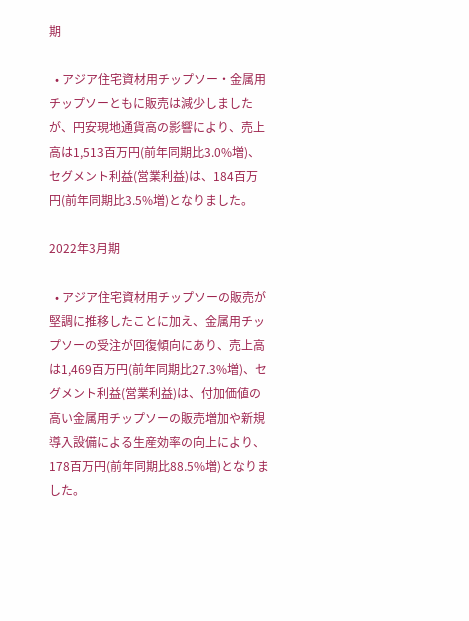期

  • アジア住宅資材用チップソー・金属用チップソーともに販売は減少しましたが、円安現地通貨高の影響により、売上高は1,513百万円(前年同期比3.0%増)、セグメント利益(営業利益)は、184百万円(前年同期比3.5%増)となりました。

2022年3月期

  • アジア住宅資材用チップソーの販売が堅調に推移したことに加え、金属用チップソーの受注が回復傾向にあり、売上高は1,469百万円(前年同期比27.3%増)、セグメント利益(営業利益)は、付加価値の高い金属用チップソーの販売増加や新規導入設備による生産効率の向上により、178百万円(前年同期比88.5%増)となりました。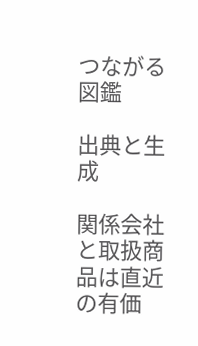つながる図鑑

出典と生成

関係会社と取扱商品は直近の有価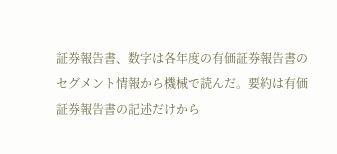証券報告書、数字は各年度の有価証券報告書のセグメント情報から機械で読んだ。要約は有価証券報告書の記述だけから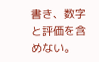書き、数字と評価を含めない。